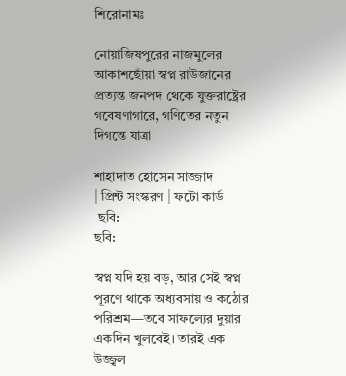শিরোনামঃ

নোয়াজিষপুরের নাজমুলের আকাশছোঁয়া স্বপ্ন রাউজানের প্রত্যন্ত জনপদ থেকে যুক্তরাষ্ট্রের গবেষণাগারে, গণিতের নতুন দিগন্তে যাত্রা

শাহাদাত হোসেন সাজ্জাদ
| প্রিন্ট সংস্করণ | ফটো কার্ড
 ছবি:
ছবি:

স্বপ্ন যদি হয় বড়, আর সেই স্বপ্ন পূরণে থাকে অধ্যবসায় ও কঠোর পরিশ্রম—তবে সাফল্যের দুয়ার একদিন খুলবেই। তারই এক উজ্জ্বল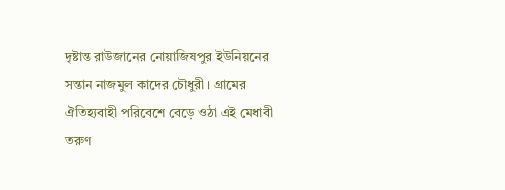দৃষ্টান্ত রাউজানের নোয়াজিষপুর ইউনিয়নের সন্তান নাজমুল কাদের চৌধুরী। গ্রামের ঐতিহ্যবাহী পরিবেশে বেড়ে ওঠা এই মেধাবী তরুণ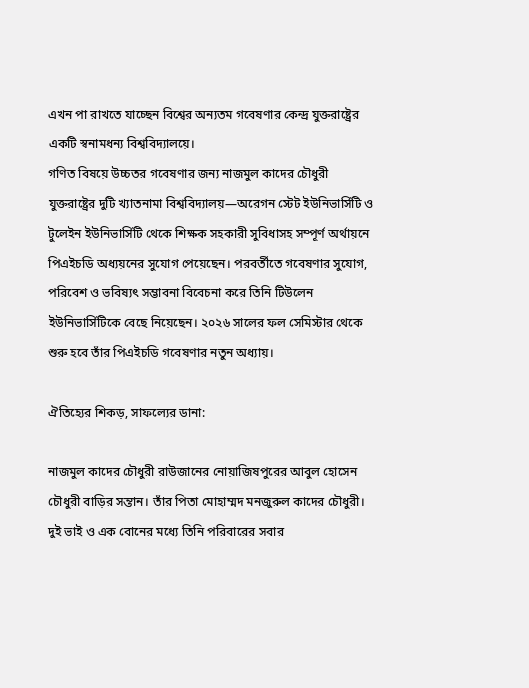এখন পা রাখতে যাচ্ছেন বিশ্বের অন্যতম গবেষণার কেন্দ্র যুক্তরাষ্ট্রের একটি স্বনামধন্য বিশ্ববিদ্যালয়ে।
গণিত বিষয়ে উচ্চতর গবেষণার জন্য নাজমুল কাদের চৌধুরী যুক্তরাষ্ট্রের দুটি খ্যাতনামা বিশ্ববিদ্যালয়—অরেগন স্টেট ইউনিভার্সিটি ও টুলেইন ইউনিভার্সিটি থেকে শিক্ষক সহকারী সুবিধাসহ সম্পূর্ণ অর্থায়নে পিএইচডি অধ্যয়নের সুযোগ পেয়েছেন। পরবর্তীতে গবেষণার সুযোগ, পরিবেশ ও ভবিষ্যৎ সম্ভাবনা বিবেচনা করে তিনি টিউলেন ইউনিভার্সিটিকে বেছে নিয়েছেন। ২০২৬ সালের ফল সেমিস্টার থেকে শুরু হবে তাঁর পিএইচডি গবেষণার নতুন অধ্যায়।

ঐতিহ্যের শিকড়, সাফল্যের ডানা:

নাজমুল কাদের চৌধুরী রাউজানের নোয়াজিষপুরের আবুল হোসেন চৌধুরী বাড়ির সন্তান। তাঁর পিতা মোহাম্মদ মনজুরুল কাদের চৌধুরী। দুই ভাই ও এক বোনের মধ্যে তিনি পরিবারের সবার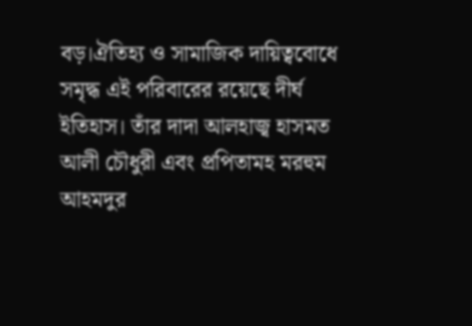বড়।ঐতিহ্য ও সামাজিক দায়িত্ববোধে সমৃদ্ধ এই পরিবারের রয়েছে দীর্ঘ ইতিহাস। তাঁর দাদা আলহাজ্ব হাসমত আলী চৌধুরী এবং প্রপিতামহ মরহুম আহমদুর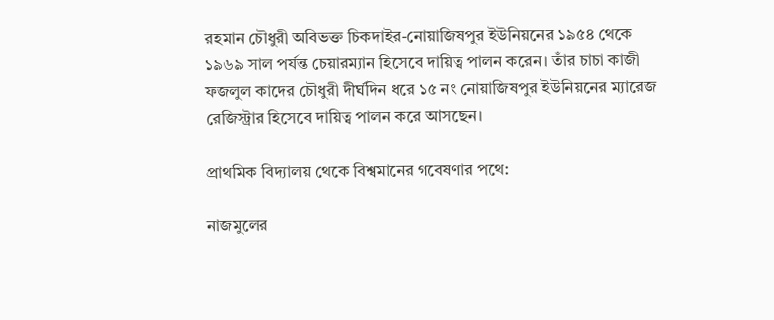রহমান চৌধুরী অবিভক্ত চিকদাইর-নোয়াজিষপুর ইউনিয়নের ১৯৫৪ থেকে ১৯৬৯ সাল পর্যন্ত চেয়ারম্যান হিসেবে দায়িত্ব পালন করেন। তাঁর চাচা কাজী ফজলুল কাদের চৌধুরী দীর্ঘদিন ধরে ১৫ নং নোয়াজিষপুর ইউনিয়নের ম্যারেজ রেজিস্ট্রার হিসেবে দায়িত্ব পালন করে আসছেন।

প্রাথমিক বিদ্যালয় থেকে বিশ্বমানের গবেষণার পথে:

নাজমুলের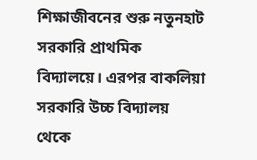শিক্ষাজীবনের শুরু নতুনহাট সরকারি প্রাথমিক বিদ্যালয়ে। এরপর বাকলিয়া সরকারি উচ্চ বিদ্যালয় থেকে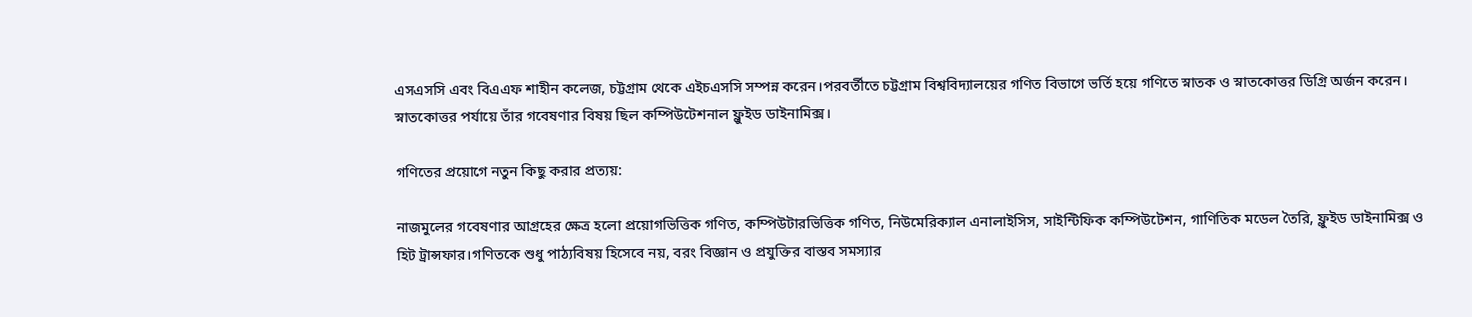এসএসসি এবং বিএএফ শাহীন কলেজ, চট্টগ্রাম থেকে এইচএসসি সম্পন্ন করেন।পরবর্তীতে চট্টগ্রাম বিশ্ববিদ্যালয়ের গণিত বিভাগে ভর্তি হয়ে গণিতে স্নাতক ও স্নাতকোত্তর ডিগ্রি অর্জন করেন। স্নাতকোত্তর পর্যায়ে তাঁর গবেষণার বিষয় ছিল কম্পিউটেশনাল ফ্লুইড ডাইনামিক্স।

গণিতের প্রয়োগে নতুন কিছু করার প্রত্যয়:

নাজমুলের গবেষণার আগ্রহের ক্ষেত্র হলো প্রয়োগভিত্তিক গণিত, কম্পিউটারভিত্তিক গণিত, নিউমেরিক্যাল এনালাইসিস, সাইন্টিফিক কম্পিউটেশন, গাণিতিক মডেল তৈরি, ফ্লুইড ডাইনামিক্স ও হিট ট্রান্সফার।গণিতকে শুধু পাঠ্যবিষয় হিসেবে নয়, বরং বিজ্ঞান ও প্রযুক্তির বাস্তব সমস্যার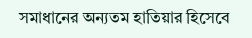সমাধানের অন্যতম হাতিয়ার হিসেবে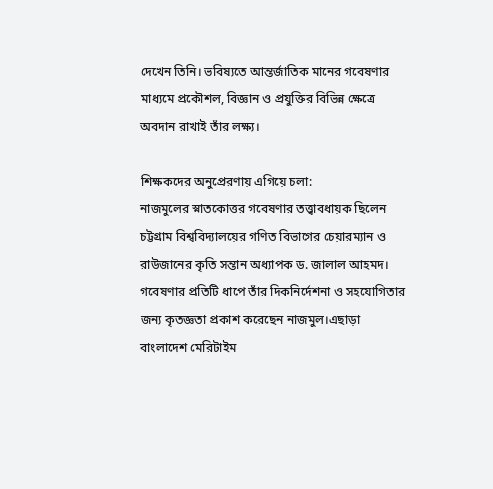দেখেন তিনি। ভবিষ্যতে আন্তর্জাতিক মানের গবেষণার মাধ্যমে প্রকৌশল, বিজ্ঞান ও প্রযুক্তির বিভিন্ন ক্ষেত্রে অবদান রাখাই তাঁর লক্ষ্য।

শিক্ষকদের অনুপ্রেরণায় এগিয়ে চলা:
নাজমুলের স্নাতকোত্তর গবেষণার তত্ত্বাবধায়ক ছিলেন চট্টগ্রাম বিশ্ববিদ্যালয়ের গণিত বিভাগের চেয়ারম্যান ও রাউজানের কৃতি সন্তান অধ্যাপক ড. জালাল আহমদ। গবেষণার প্রতিটি ধাপে তাঁর দিকনির্দেশনা ও সহযোগিতার জন্য কৃতজ্ঞতা প্রকাশ করেছেন নাজমুল।এছাড়া বাংলাদেশ মেরিটাইম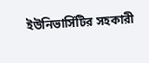ইউনিভার্সিটির সহকারী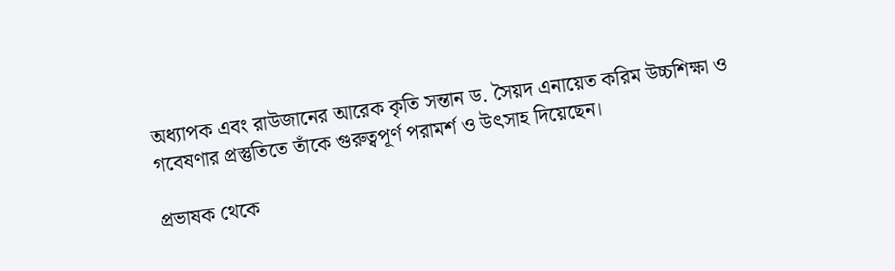অধ্যাপক এবং রাউজানের আরেক কৃতি সন্তান ড. সৈয়দ এনায়েত করিম উচ্চশিক্ষা ও গবেষণার প্রস্তুতিতে তাঁকে গুরুত্বপূর্ণ পরামর্শ ও উৎসাহ দিয়েছেন।

প্রভাষক থেকে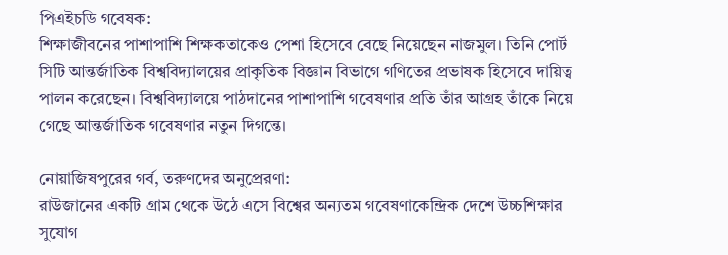পিএইচডি গবেষক:
শিক্ষাজীবনের পাশাপাশি শিক্ষকতাকেও পেশা হিসেবে বেছে নিয়েছেন নাজমুল। তিনি পোর্ট সিটি আন্তর্জাতিক বিশ্ববিদ্যালয়ের প্রাকৃতিক বিজ্ঞান বিভাগে গণিতের প্রভাষক হিসেবে দায়িত্ব পালন করেছেন। বিশ্ববিদ্যালয়ে পাঠদানের পাশাপাশি গবেষণার প্রতি তাঁর আগ্রহ তাঁকে নিয়ে গেছে আন্তর্জাতিক গবেষণার নতুন দিগন্তে।

নোয়াজিষপুরের গর্ব, তরুণদের অনুপ্রেরণা:
রাউজানের একটি গ্রাম থেকে উঠে এসে বিশ্বের অন্যতম গবেষণাকেন্দ্রিক দেশে উচ্চশিক্ষার সুযোগ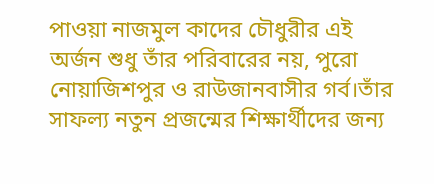পাওয়া নাজমুল কাদের চৌধুরীর এই অর্জন শুধু তাঁর পরিবারের নয়, পুরো নোয়াজিশপুর ও রাউজানবাসীর গর্ব।তাঁর সাফল্য নতুন প্রজন্মের শিক্ষার্থীদের জন্য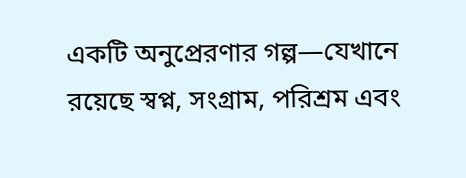একটি অনুপ্রেরণার গল্প—যেখানে রয়েছে স্বপ্ন, সংগ্রাম, পরিশ্রম এবং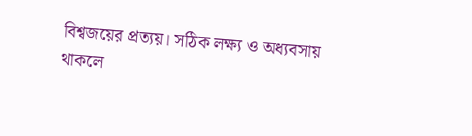বিশ্বজয়ের প্রত্যয়। সঠিক লক্ষ্য ও অধ্যবসায় থাকলে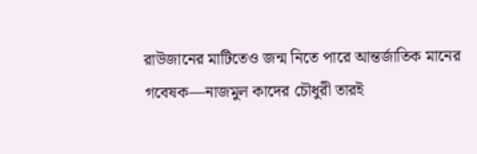রাউজানের মাটিতেও জন্ম নিতে পারে আন্তর্জাতিক মানের গবেষক—নাজমুল কাদের চৌধুরী তারই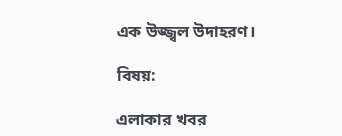এক উজ্জ্বল উদাহরণ।

বিষয়:

এলাকার খবর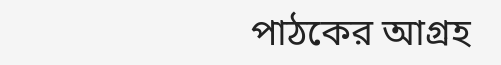পাঠকের আগ্রহ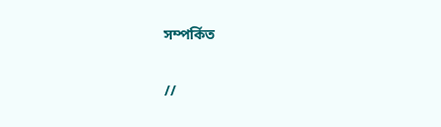সম্পর্কিত

//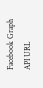Facebook Graph API URL